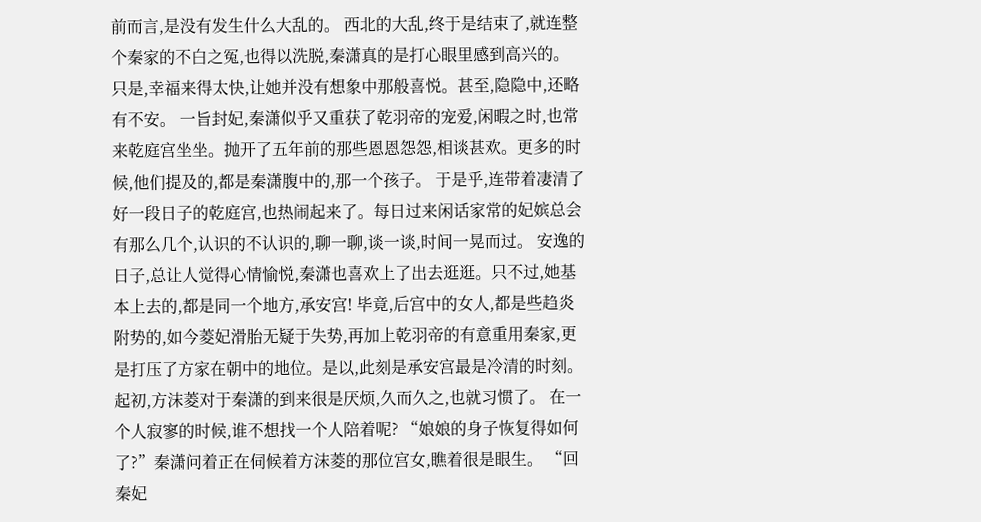前而言,是没有发生什么大乱的。 西北的大乱,终于是结束了,就连整个秦家的不白之冤,也得以洗脱,秦潇真的是打心眼里感到高兴的。 只是,幸福来得太快,让她并没有想象中那般喜悦。甚至,隐隐中,还略有不安。 一旨封妃,秦潇似乎又重获了乾羽帝的宠爱,闲暇之时,也常来乾庭宫坐坐。抛开了五年前的那些恩恩怨怨,相谈甚欢。更多的时候,他们提及的,都是秦潇腹中的,那一个孩子。 于是乎,连带着凄清了好一段日子的乾庭宫,也热闹起来了。每日过来闲话家常的妃嫔总会有那么几个,认识的不认识的,聊一聊,谈一谈,时间一晃而过。 安逸的日子,总让人觉得心情愉悦,秦潇也喜欢上了出去逛逛。只不过,她基本上去的,都是同一个地方,承安宫! 毕竟,后宫中的女人,都是些趋炎附势的,如今菱妃滑胎无疑于失势,再加上乾羽帝的有意重用秦家,更是打压了方家在朝中的地位。是以,此刻是承安宫最是冷清的时刻。 起初,方沫菱对于秦潇的到来很是厌烦,久而久之,也就习惯了。 在一个人寂寥的时候,谁不想找一个人陪着呢? “娘娘的身子恢复得如何了?”秦潇问着正在伺候着方沫菱的那位宫女,瞧着很是眼生。 “回秦妃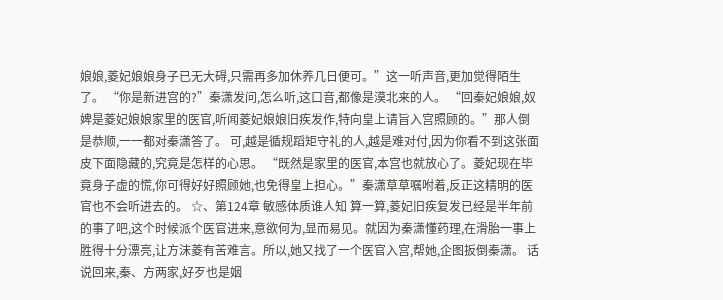娘娘,菱妃娘娘身子已无大碍,只需再多加休养几日便可。”这一听声音,更加觉得陌生了。 “你是新进宫的?”秦潇发问,怎么听,这口音,都像是漠北来的人。 “回秦妃娘娘,奴婢是菱妃娘娘家里的医官,听闻菱妃娘娘旧疾发作,特向皇上请旨入宫照顾的。”那人倒是恭顺,一一都对秦潇答了。 可,越是循规蹈矩守礼的人,越是难对付,因为你看不到这张面皮下面隐藏的,究竟是怎样的心思。 “既然是家里的医官,本宫也就放心了。菱妃现在毕竟身子虚的慌,你可得好好照顾她,也免得皇上担心。”秦潇草草嘱咐着,反正这精明的医官也不会听进去的。 ☆、第124章 敏感体质谁人知 算一算,菱妃旧疾复发已经是半年前的事了吧,这个时候派个医官进来,意欲何为,显而易见。就因为秦潇懂药理,在滑胎一事上胜得十分漂亮,让方沫菱有苦难言。所以,她又找了一个医官入宫,帮她,企图扳倒秦潇。 话说回来,秦、方两家,好歹也是姻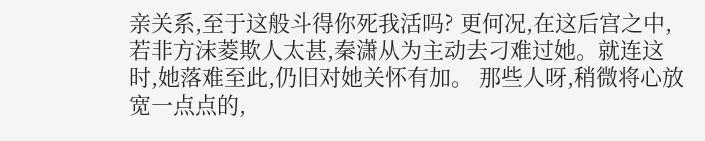亲关系,至于这般斗得你死我活吗? 更何况,在这后宫之中,若非方沫菱欺人太甚,秦潇从为主动去刁难过她。就连这时,她落难至此,仍旧对她关怀有加。 那些人呀,稍微将心放宽一点点的,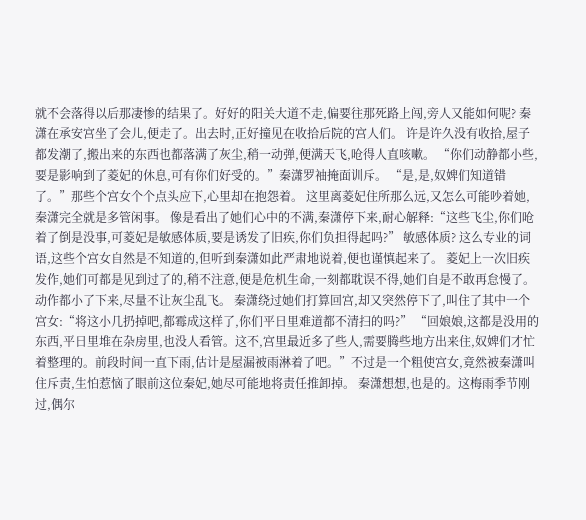就不会落得以后那凄惨的结果了。好好的阳关大道不走,偏要往那死路上闯,旁人又能如何呢? 秦潇在承安宫坐了会儿,便走了。出去时,正好撞见在收拾后院的宫人们。 许是许久没有收拾,屋子都发潮了,搬出来的东西也都落满了灰尘,稍一动弹,便满天飞,呛得人直咳嗽。 “你们动静都小些,要是影响到了菱妃的休息,可有你们好受的。”秦潇罗袖掩面训斥。 “是,是,奴婢们知道错了。”那些个宫女个个点头应下,心里却在抱怨着。 这里离菱妃住所那么远,又怎么可能吵着她,秦潇完全就是多管闲事。 像是看出了她们心中的不满,秦潇停下来,耐心解释:“这些飞尘,你们呛着了倒是没事,可菱妃是敏感体质,要是诱发了旧疾,你们负担得起吗?” 敏感体质? 这么专业的词语,这些个宫女自然是不知道的,但听到秦潇如此严肃地说着,便也谨慎起来了。 菱妃上一次旧疾发作,她们可都是见到过了的,稍不注意,便是危机生命,一刻都耽误不得,她们自是不敢再怠慢了。 动作都小了下来,尽量不让灰尘乱飞。 秦潇绕过她们打算回宫,却又突然停下了,叫住了其中一个宫女:“将这小几扔掉吧,都霉成这样了,你们平日里难道都不清扫的吗?” “回娘娘,这都是没用的东西,平日里堆在杂房里,也没人看管。这不,宫里最近多了些人,需要腾些地方出来住,奴婢们才忙着整理的。前段时间一直下雨,估计是屋漏被雨淋着了吧。”不过是一个粗使宫女,竟然被秦潇叫住斥责,生怕惹恼了眼前这位秦妃,她尽可能地将责任推卸掉。 秦潇想想,也是的。这梅雨季节刚过,偶尔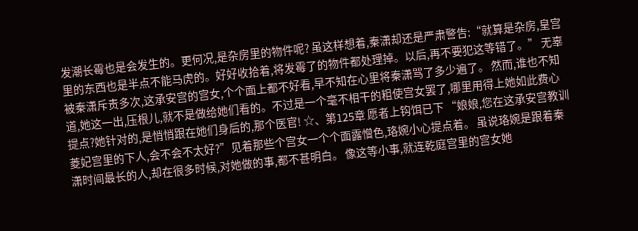发潮长霉也是会发生的。更何况,是杂房里的物件呢? 虽这样想着,秦潇却还是严肃警告:“就算是杂房,皇宫里的东西也是半点不能马虎的。好好收拾着,将发霉了的物件都处理掉。以后,再不要犯这等错了。” 无辜被秦潇斥责多次,这承安宫的宫女,个个面上都不好看,早不知在心里将秦潇骂了多少遍了。 然而,谁也不知道,她这一出,压根儿,就不是做给她们看的。不过是一个毫不相干的粗使宫女罢了,哪里用得上她如此费心提点?她针对的,是悄悄跟在她们身后的,那个医官! ☆、第125章 愿者上钩饵已下 “娘娘,您在这承安宫教训菱妃宫里的下人,会不会不太好?”见着那些个宫女一个个面露憎色,珞婉小心提点着。 虽说珞婉是跟着秦潇时间最长的人,却在很多时候,对她做的事,都不甚明白。 像这等小事,就连乾庭宫里的宫女她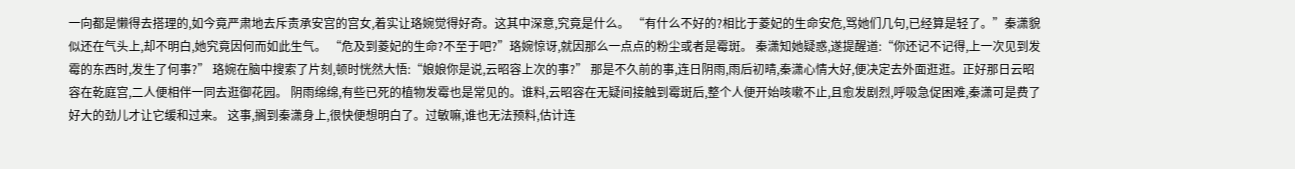一向都是懒得去搭理的,如今竟严肃地去斥责承安宫的宫女,着实让珞婉觉得好奇。这其中深意,究竟是什么。 “有什么不好的?相比于菱妃的生命安危,骂她们几句,已经算是轻了。”秦潇貌似还在气头上,却不明白,她究竟因何而如此生气。 “危及到菱妃的生命?不至于吧?”珞婉惊讶,就因那么一点点的粉尘或者是霉斑。 秦潇知她疑惑,遂提醒道:“你还记不记得,上一次见到发霉的东西时,发生了何事?” 珞婉在脑中搜索了片刻,顿时恍然大悟:“娘娘你是说,云昭容上次的事?” 那是不久前的事,连日阴雨,雨后初晴,秦潇心情大好,便决定去外面逛逛。正好那日云昭容在乾庭宫,二人便相伴一同去逛御花园。 阴雨绵绵,有些已死的植物发霉也是常见的。谁料,云昭容在无疑间接触到霉斑后,整个人便开始咳嗽不止,且愈发剧烈,呼吸急促困难,秦潇可是费了好大的劲儿才让它缓和过来。 这事,搁到秦潇身上,很快便想明白了。过敏嘛,谁也无法预料,估计连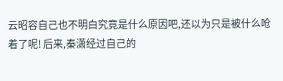云昭容自己也不明白究竟是什么原因吧,还以为只是被什么呛着了呢! 后来,秦潇经过自己的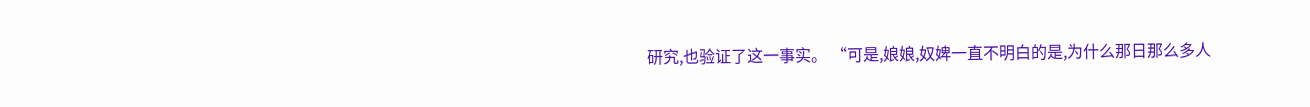研究,也验证了这一事实。 “可是,娘娘,奴婢一直不明白的是,为什么那日那么多人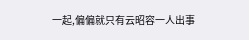一起,偏偏就只有云昭容一人出事